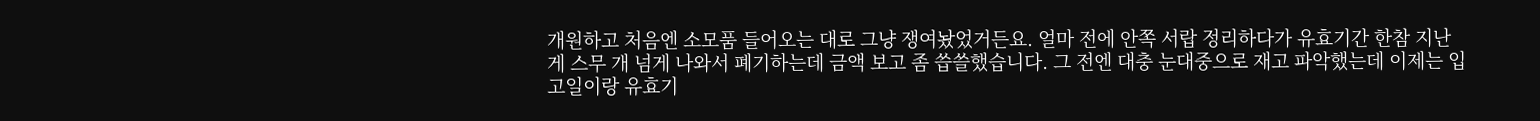개원하고 처음엔 소모품 들어오는 대로 그냥 쟁여놨었거든요. 얼마 전에 안쪽 서랍 정리하다가 유효기간 한참 지난 게 스무 개 넘게 나와서 폐기하는데 금액 보고 좀 씁쓸했습니다. 그 전엔 대충 눈대중으로 재고 파악했는데 이제는 입고일이랑 유효기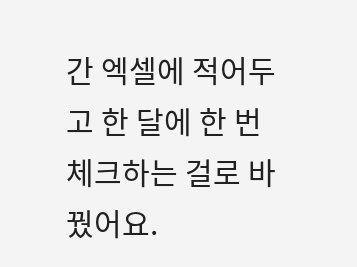간 엑셀에 적어두고 한 달에 한 번 체크하는 걸로 바꿨어요.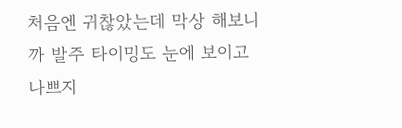처음엔 귀찮았는데 막상 해보니까 발주 타이밍도 눈에 보이고 나쁘지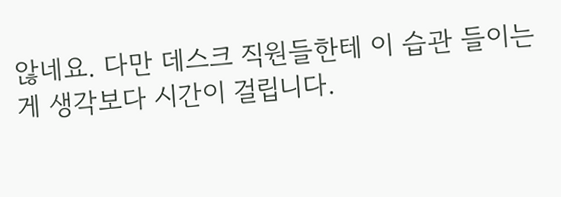않네요. 다만 데스크 직원들한테 이 습관 들이는 게 생각보다 시간이 걸립니다.